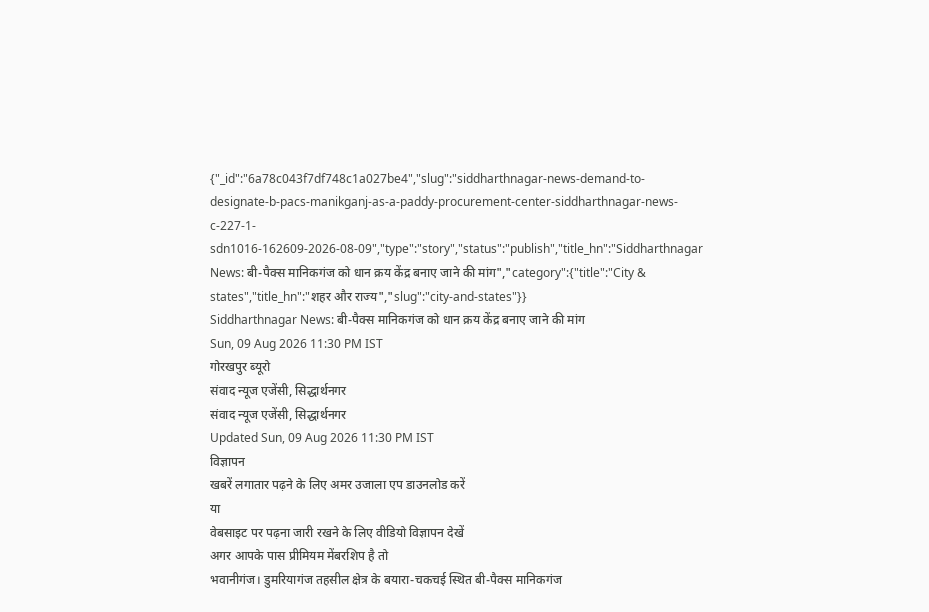{"_id":"6a78c043f7df748c1a027be4","slug":"siddharthnagar-news-demand-to-designate-b-pacs-manikganj-as-a-paddy-procurement-center-siddharthnagar-news-c-227-1-sdn1016-162609-2026-08-09","type":"story","status":"publish","title_hn":"Siddharthnagar News: बी-पैक्स मानिकगंज को धान क्रय केंद्र बनाए जाने की मांग","category":{"title":"City & states","title_hn":"शहर और राज्य","slug":"city-and-states"}}
Siddharthnagar News: बी-पैक्स मानिकगंज को धान क्रय केंद्र बनाए जाने की मांग
Sun, 09 Aug 2026 11:30 PM IST
गोरखपुर ब्यूरो
संवाद न्यूज एजेंसी, सिद्धार्थनगर
संवाद न्यूज एजेंसी, सिद्धार्थनगर
Updated Sun, 09 Aug 2026 11:30 PM IST
विज्ञापन
खबरें लगातार पढ़ने के लिए अमर उजाला एप डाउनलोड करें
या
वेबसाइट पर पढ़ना जारी रखने के लिए वीडियो विज्ञापन देखें
अगर आपके पास प्रीमियम मेंबरशिप है तो
भवानीगंज। डुमरियागंज तहसील क्षेत्र के बयारा-चकचई स्थित बी-पैक्स मानिकगंज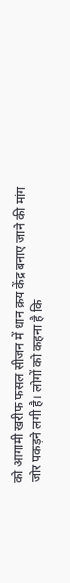को आगामी खरीफ फसल सीजन में धान क्रय केंद्र बनाए जाने की मांग जोर पकड़ने लगी है। लोगों को कहना है कि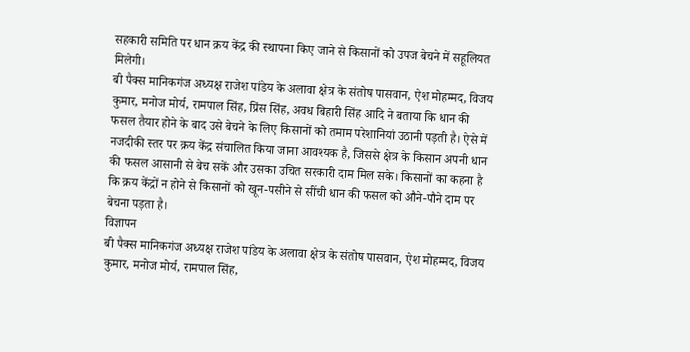सहकारी समिति पर धान क्रय केंद्र की स्थापना किए जाने से किसानों को उपज बेचने में सहूलियत मिलेगी।
बी पैक्स मानिकगंज अध्यक्ष राजेश पांडेय के अलावा क्षेत्र के संतोष पासवान, ऐश मोहम्मद, विजय कुमार, मनोज मोर्य, रामपाल सिंह, प्रिंस सिंह, अवध बिहारी सिंह आदि ने बताया कि धान की फसल तैयार होने के बाद उसे बेचने के लिए किसानों को तमाम परेशानियां उठानी पड़ती है। ऐसे में नजदीकी स्तर पर क्रय केंद्र संचालित किया जाना आवश्यक है, जिससे क्षेत्र के किसान अपनी धान की फसल आसानी से बेच सकें और उसका उचित सरकारी दाम मिल सके। किसानों का कहना है कि क्रय केंद्रों न होने से किसानों को खून-पसीने से सींची धान की फसल को औने-पौने दाम पर बेचना पड़ता है।
विज्ञापन
बी पैक्स मानिकगंज अध्यक्ष राजेश पांडेय के अलावा क्षेत्र के संतोष पासवान, ऐश मोहम्मद, विजय कुमार, मनोज मोर्य, रामपाल सिंह,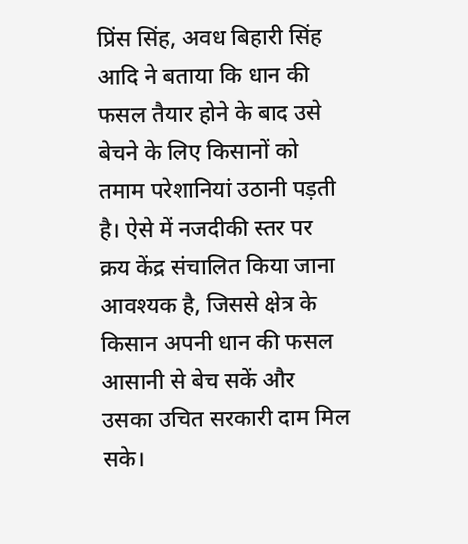प्रिंस सिंह, अवध बिहारी सिंह आदि ने बताया कि धान की फसल तैयार होने के बाद उसे बेचने के लिए किसानों को तमाम परेशानियां उठानी पड़ती है। ऐसे में नजदीकी स्तर पर क्रय केंद्र संचालित किया जाना आवश्यक है, जिससे क्षेत्र के किसान अपनी धान की फसल आसानी से बेच सकें और उसका उचित सरकारी दाम मिल सके।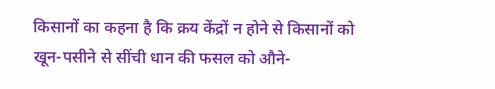किसानों का कहना है कि क्रय केंद्रों न होने से किसानों को खून-पसीने से सींची धान की फसल को औने-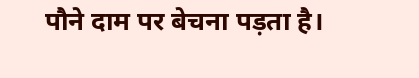पौने दाम पर बेचना पड़ता है।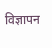विज्ञापन